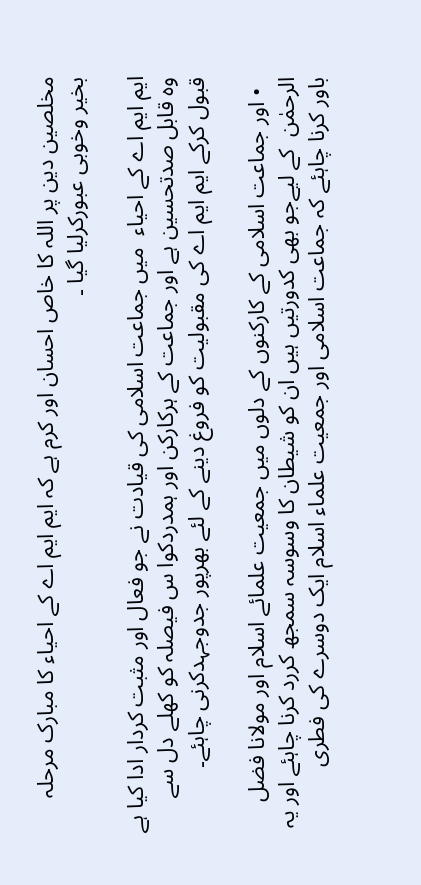مخلصین دین پر اللہ کا خاص احسان اور کرم ہے کہ ایم ایم اے کے احیاء کا مبارک مرحلہ بخیر وخوبی عبورکرلیا گیا ۔

ایم ایم اے کے احیاء  میں جماعت اسلامی کی قیادت نے جو فعال اور مثبت کردار ادا کیا ہے وہ قابل صدتحسین ہے اور جماعت کے ہرکارکن اور ہمدردکوا س فیصلہ کو کھلے دل سے قبول کرکے ایم ایم اے کی مقبولیت کو فروغ دینے کے لئے بھرپور جدوجہدکرنی چاہئے۔

  • اور جماعت اسلامی کے کارکنوں کے دلوں میں جمعیت علمائے اسلام اور مولانا فضل الرحمٰن  کے لیےجو بھی کدورتیں ہیں ان کو شیطان کا وسوسہ سمجھ کررد کرنا چاہئے اور یہ باور کرنا چاہئے کہ جماعت اسلامی اور جمعیت علماء اسلام ایک دوسرے کی فطری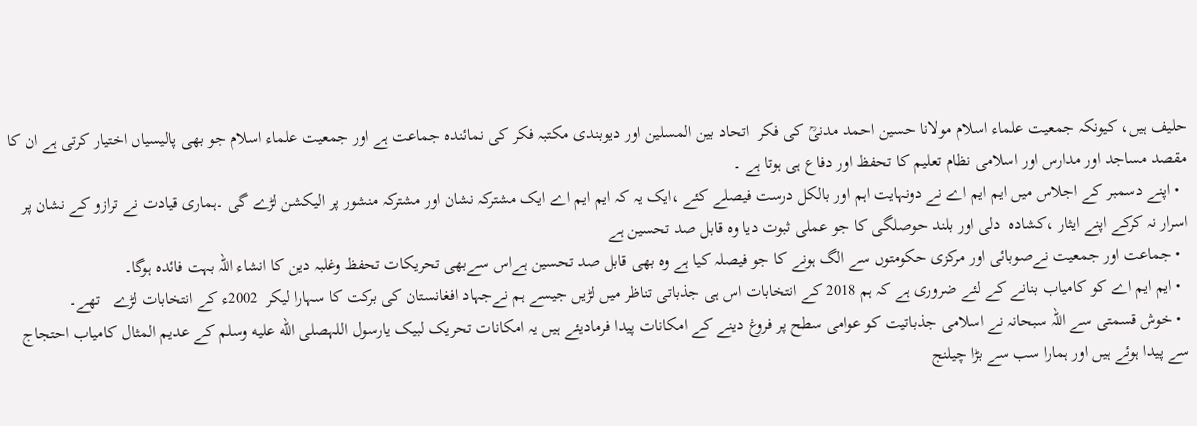حلیف ہیں، کیونکہ جمعیت علماء اسلام مولانا حسین احمد مدنیؒ کی فکر  اتحاد بین المسلین اور دیوبندی مکتبہ فکر کی نمائندہ جماعت ہے اور جمعیت علماء اسلام جو بھی پالیسیاں اختیار کرتی ہے ان کا مقصد مساجد اور مدارس اور اسلامی نظام تعلیم کا تحفظ اور دفاع ہی ہوتا ہے ۔
  • اپنے دسمبر کے اجلاس میں ایم ایم اے نے دونہایت اہم اور بالکل درست فیصلے کئے ،ایک یہ کہ ایم ایم اے ایک مشترکہ نشان اور مشترکہ منشور پر الیکشن لڑے گی ۔ہماری قیادت نے ترازو کے نشان پر اسرار نہ کرکے اپنے ایثار ،کشادہ  دلی اور بلند حوصلگی کا جو عملی ثبوت دیا وہ قابل صد تحسین ہے
  • جماعت اور جمعیت نےصوبائی اور مرکزی حکومتوں سے الگ ہونے کا جو فیصلہ کیا ہے وہ بھی قابل صد تحسین ہےاس سےبھی تحریکات تحفظ وغلبہ دین کا انشاء اللہ بہت فائدہ ہوگا۔
  • ایم ایم اے کو کامیاب بنانے کے لئے ضروری ہے کہ ہم 2018 کے انتخابات اس ہی جذباتی تناظر میں لڑیں جیسے ہم نےجہاد افغانستان کی برکت کا سہارا لیکر  2002ء کے انتخابات لڑے   تھے۔
  • خوش قسمتی سے اللہ سبحانہ نے اسلامی جذباتیت کو عوامی سطح پر فروغ دینے کے امکانات پیدا فرمادیئے ہیں یہ امکانات تحریک لبیک یارسول اللہصلى الله عليه وسلم کے عدیم المثال کامیاب احتجاج سے پیدا ہوئے ہیں اور ہمارا سب سے بڑا چیلنج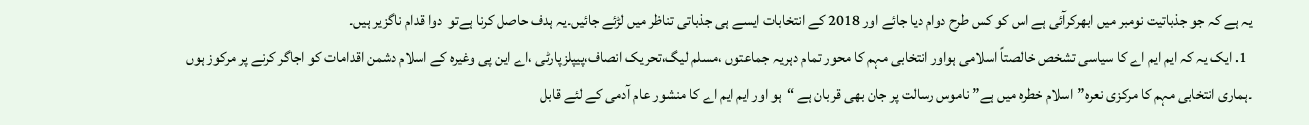یہ ہے کہ جو جذباتیت نومبر میں ابھرکرآئی ہے اس کو کس طرح دوام دیا جائے اور 2018 کے انتخابات ایسے ہی جذباتی تناظر میں لڑئے جائیں۔یہ ہدف حاصل کرنا ہےتو  دوا قدام ناگزیر ہیں۔
  1. ایک یہ کہ ایم ایم اے کا سیاسی تشخص خالصتاً اسلامی ہواور انتخابی مہم کا محور تمام دہریہ جماعتوں ،مسلم لیگ،تحریک انصاف،پیپلزپارٹی ،اے این پی وغیرہ کے اسلام دشمن اقدامات کو اجاگر کرنے پر مرکوز ہوں ۔ہماری انتخابی مہم کا مرکزی نعرہ”اسلام خطرہ میں ہے” ناموس رسالت پر جان بھی قربان ہے “ہو اور ایم ایم اے کا منشور عام آدمی کے لئے قابل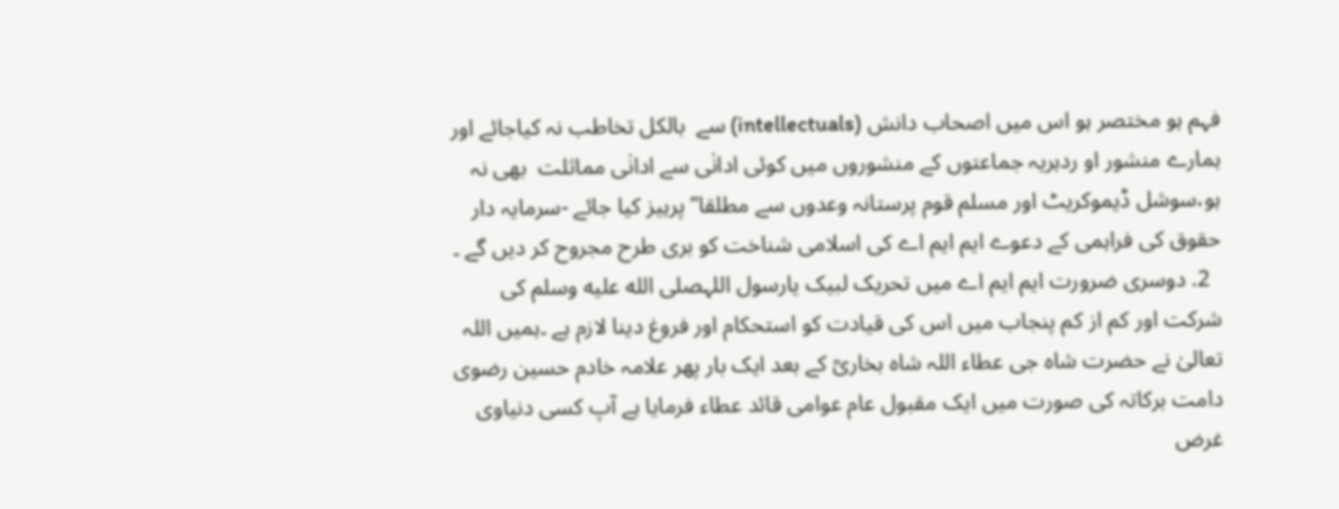فہم ہو مختصر ہو اس میں اصحاب دانش (intellectuals) سے  بالکل تخاطب نہ کیاجائے اور ہمارے منشور او ردہریہ جماعتوں کے منشوروں میں کوئی ادانٰی سے ادانٰی مماثلت  بھی نہ ہو،سوشل ڈیموکریٹ اور مسلم قوم پرستانہ وعدوں سے مطلقا” پرہیز کیا جائے -سرمایہ دار حقوق کی فراہمی کے دعوے ایم ایم اے کی اسلامی شناخت کو بری طرح مجروح کر دیں گے ۔
  2. دوسری ضرورت ایم ایم اے میں تحریک لبیک یارسول اللہصلى الله عليه وسلم کی شرکت اور کم از کم پنجاب میں اس کی قیادت کو استحکام اور فروغ دینا لازم ہے ۔ہمیں اللہ تعالیٰ نے حضرت شاہ جی عطاء اللہ شاہ بخاریؒ کے بعد ایک بار پھر علامہ خادم حسین رضوی دامت برکاتہ کی صورت میں ایک مقبول عام عوامی قائد عطاء فرمایا ہے آپ کسی دنیاوی غرض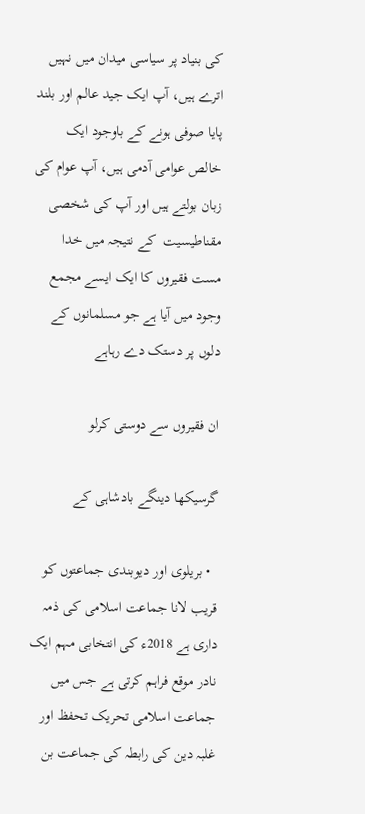کی بنیاد پر سیاسی میدان میں نہیں اترے ہیں، آپ ایک جید عالم اور بلند پایا صوفی ہونے کے باوجود ایک خالص عوامی آدمی ہیں، آپ عوام کی زبان بولتے ہیں اور آپ کی شخصی  مقناطیسیت  کے نتیجہ میں خدا مست فقیروں کا ایک ایسے مجمع وجود میں آیا ہے جو مسلمانوں کے دلوں پر دستک دے رہاہے

ان فقیروں سے دوستی کرلو

گرسیکھا دینگے بادشاہی کے

  • بریلوی اور دیوبندی جماعتوں کو قریب لانا جماعت اسلامی کی ذمہ داری ہے 2018ء کی انتخابی مہم ایک نادر موقع فراہم کرتی ہے جس میں جماعت اسلامی تحریک تحفظ اور غلبہ دین کی رابطہ کی جماعت بن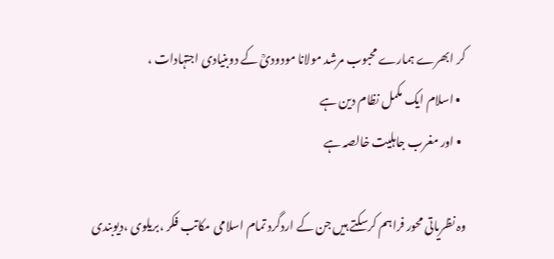کر ابھرے ہمارے محبوب مرشد مولانا مودودیؒ کے دوبنیادی اجتہادات ،
  • اسلام ایک مکمل نظام دین ہے
  • اور مغرب جاہلیت خالصہ ہے

وہ نظریاتی محور فراہم کرسکتے ہیں جن کے اردگرد تمام اسلامی مکاتب فکر ،بریلوی ،دیوبندی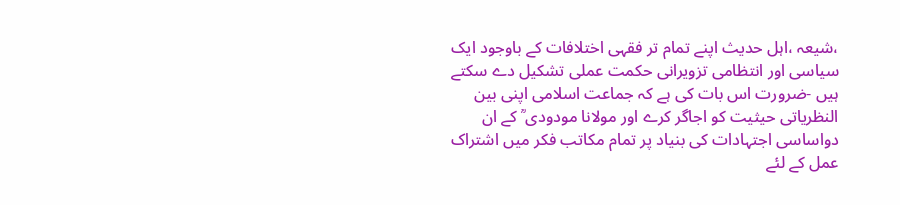،شیعہ ،اہل حدیث اپنے تمام تر فقہی اختلافات کے باوجود ایک سیاسی اور انتظامی تزویرانی حکمت عملی تشکیل دے سکتے ہیں -ضرورت اس بات کی ہے کہ جماعت اسلامی اپنی بین النظریاتی حیثیت کو اجاگر کرے اور مولانا مودودی ؒ کے ان دواساسی اجتہادات کی بنیاد پر تمام مکاتب فکر میں اشتراک عمل کے لئے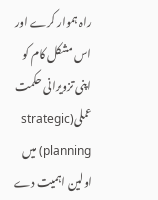راہ ہموار کرے اور اس مشکل کام کو اپنی تزویرانی حکمت عملی(strategic planning) میں اولین اہمیت دے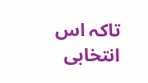تاکہ اس انتخابی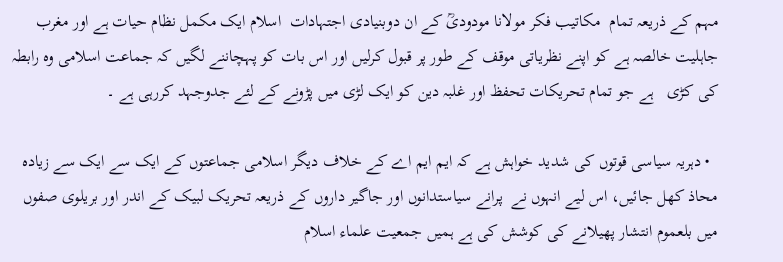مہم کے ذریعہ تمام  مکاتیب فکر مولانا مودودیؒ کے ان دوبنیادی اجتہادات  اسلام ایک مکمل نظام حیات ہے اور مغرب جاہلیت خالصہ ہے کو اپنے نظریاتی موقف کے طور پر قبول کرلیں اور اس بات کو پہچاننے لگیں کہ جماعت اسلامی وہ رابطہ کی کڑی   ہے جو تمام تحریکات تحفظ اور غلبہ دین کو ایک لڑی میں پڑونے کے لئے جدوجہد کررہی ہے ۔

  • دہریہ سیاسی قوتوں کی شدید خواہش ہے کہ ایم ایم اے کے خلاف دیگر اسلامی جماعتوں کے ایک سے ایک سے زیادہ محاذ کھل جائیں، اس لیے انہوں نے  پرانے سیاستدانوں اور جاگیر داروں کے ذریعہ تحریک لبیک کے اندر اور بریلوی صفوں میں بلعموم انتشار پھیلانے کی کوشش کی ہے ہمیں جمعیت علماء اسلام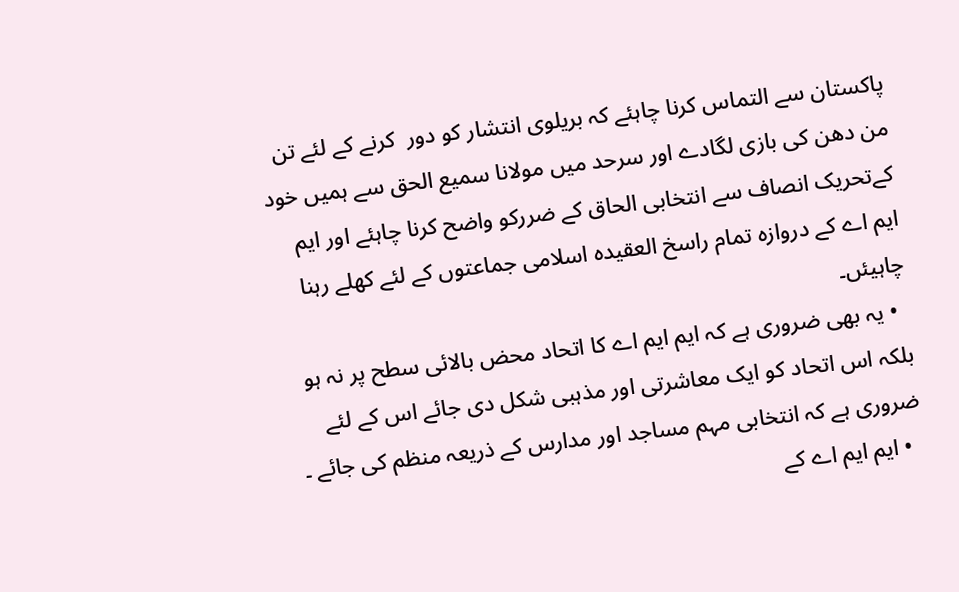پاکستان سے التماس کرنا چاہئے کہ بریلوی انتشار کو دور  کرنے کے لئے تن من دھن کی بازی لگادے اور سرحد میں مولانا سمیع الحق سے ہمیں خود کےتحریک انصاف سے انتخابی الحاق کے ضررکو واضح کرنا چاہئے اور ایم ایم اے کے دروازہ تمام راسخ العقیدہ اسلامی جماعتوں کے لئے کھلے رہنا چاہیئں۔
  • یہ بھی ضروری ہے کہ ایم ایم اے کا اتحاد محض بالائی سطح پر نہ ہو بلکہ اس اتحاد کو ایک معاشرتی اور مذہبی شکل دی جائے اس کے لئے ضروری ہے کہ انتخابی مہم مساجد اور مدارس کے ذریعہ منظم کی جائے ۔
  • ایم ایم اے کے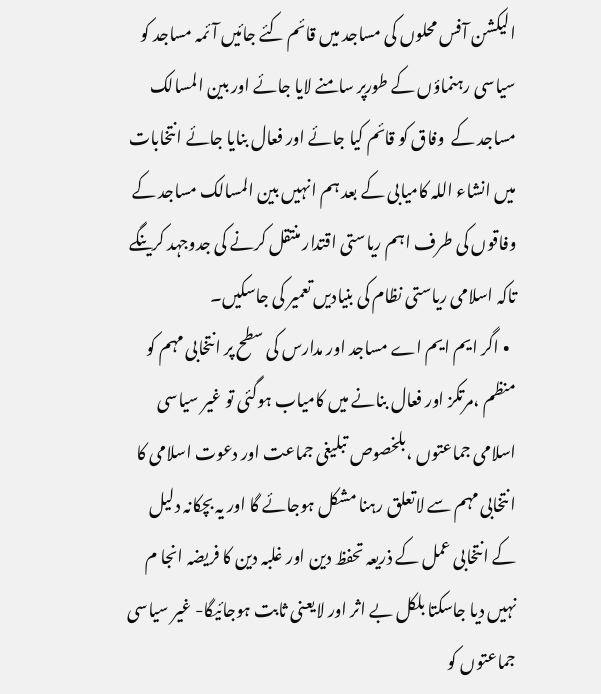الیکشن آفس محلوں کی مساجد میں قائم کئے جائیں آئمہ مساجد کو سیاسی رہنماؤں کے طورپر سامنے لایا جائے اور بین المسالک مساجد کے  وفاق کو قائم کیا جائے اور فعال بنایا جائے انتخابات میں انشاء اللہ کامیابی کے بعد ہم انہیں بین المسالک مساجد کے وفاقوں کی طرف اہم ریاستی اقتدار منتقل کرنے کی جدوجہد کرینگے تاکہ اسلامی ریاستی نظام کی بنیادیں تعمیر کی جاسکیں۔
  • اگر ایم ایم اے مساجد اور مدارس کی سطح پر انتخابی مہم کو منظم ،مرتکز اور فعال بنانے میں کامیاب ہوگئی تو غیر سیاسی اسلامی جماعتوں ،بلخصوص تبلیغی جماعت اور دعوت اسلامی کا انتخابی مہم سے لاتعلق رہنا مشکل ہوجائے گا اور یہ بچکانہ دلیل کے انتخابی عمل کے ذریعہ تحفظ دین اور غلبہ دین کا فریضہ انجا م نہیں دیا جاسکتا بلکل بے اثر اور لایعنی ثابت ہوجائیگا- غیر سیاسی جماعتوں کو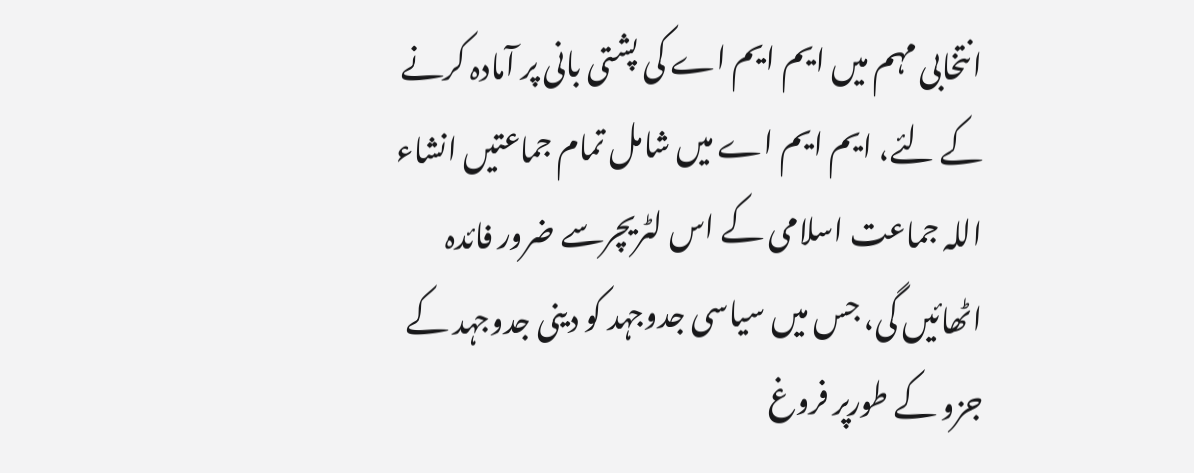انتخابی مہم میں ایم ایم اے کی پشتی بانی پر آمادہ کرنے کے لئے، ایم ایم اے میں شامل تمام جماعتیں انشاء اللہ جماعت اسلامی کے اس لٹریچرسے ضرور فائدہ  اٹھائیں گی، جس میں سیاسی جدوجہد کو دینی جدوجہد کے جزو کے طورپر فروغ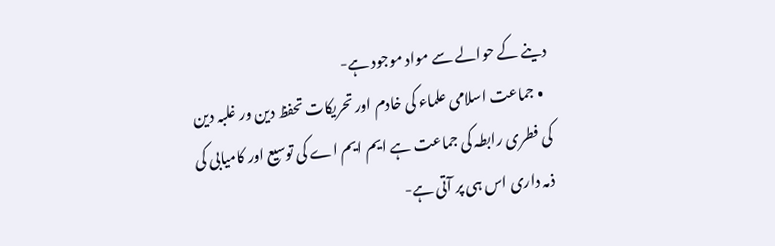دینے کے حوالے سے مواد موجود ہے-
  • جماعت اسلامی علماء کی خادم اور تحریکات تحفظ دین ور غلبہ دین کی فطری رابطہ کی جماعت ہے ایم ایم اے کی توسیع اور کامیابی کی ذمہ داری اس ہی پر آتی ہے-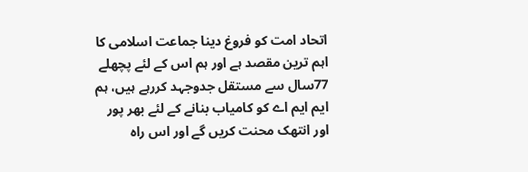اتحاد امت کو فروغ دینا جماعت اسلامی کا اہم ترین مقصد ہے اور ہم اس کے لئے پچھلے 77سال سے مستقل جدوجہد کررہے ہیں، ہم ایم ایم اے کو کامیاب بنانے کے لئے بھر پور اور انتھک محنت کریں گے اور اس راہ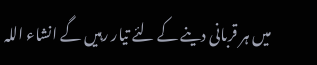میں ہر قربانی دینے کے لئے تیار رہیں گے انشاء اللہ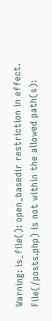Warning: is_file(): open_basedir restriction in effect. File(/posts.php) is not within the allowed path(s):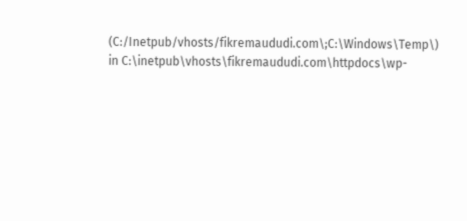(C:/Inetpub/vhosts/fikremaududi.com\;C:\Windows\Temp\) in C:\inetpub\vhosts\fikremaududi.com\httpdocs\wp-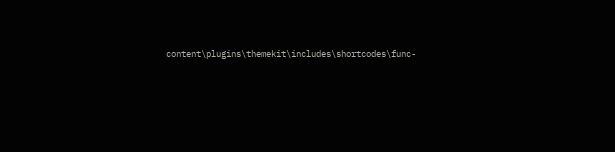content\plugins\themekit\includes\shortcodes\func-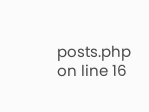posts.php on line 16